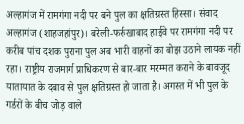अल्हागंज में रामगंगा नदी पर बने पुल का क्षतिग्रस्त हिस्सा। संवाद
अल्हागंज (शाहजहांपुर)। बरेली-फर्रुखाबाद हाईवे पर रामगंगा नदी पर करीब पांच दशक पुराना पुल अब भारी वाहनों का बोझ उठाने लायक नहीं रहा। राष्ट्रीय राजमार्ग प्राधिकरण से बार-बार मरम्मत कराने के बावजूद यातायात के दबाव से पुल क्षतिग्रस्त हो जाता है। अगस्त में भी पुल के गर्डरों के बीच जोड़ वाले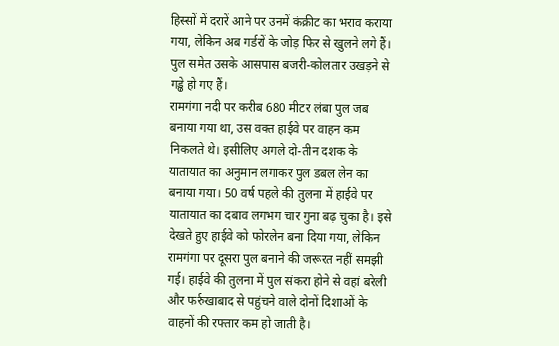हिस्सों में दरारें आने पर उनमें कंक्रीट का भराव कराया गया, लेकिन अब गर्डरों के जोड़ फिर से खुलने लगे हैं। पुल समेत उसके आसपास बजरी-कोलतार उखड़ने से गड्ढे हो गए हैं।
रामगंगा नदी पर करीब 680 मीटर लंबा पुल जब बनाया गया था, उस वक्त हाईवे पर वाहन कम निकलते थे। इसीलिए अगले दो-तीन दशक के यातायात का अनुमान लगाकर पुल डबल लेन का बनाया गया। 50 वर्ष पहले की तुलना में हाईवे पर यातायात का दबाव लगभग चार गुना बढ़ चुका है। इसे देखते हुए हाईवे को फोरलेन बना दिया गया, लेकिन रामगंगा पर दूसरा पुल बनाने की जरूरत नहीं समझी गई। हाईवे की तुलना में पुल संकरा होने से वहां बरेली और फर्रुखाबाद से पहुंचने वाले दोनों दिशाओं के वाहनों की रफ्तार कम हो जाती है।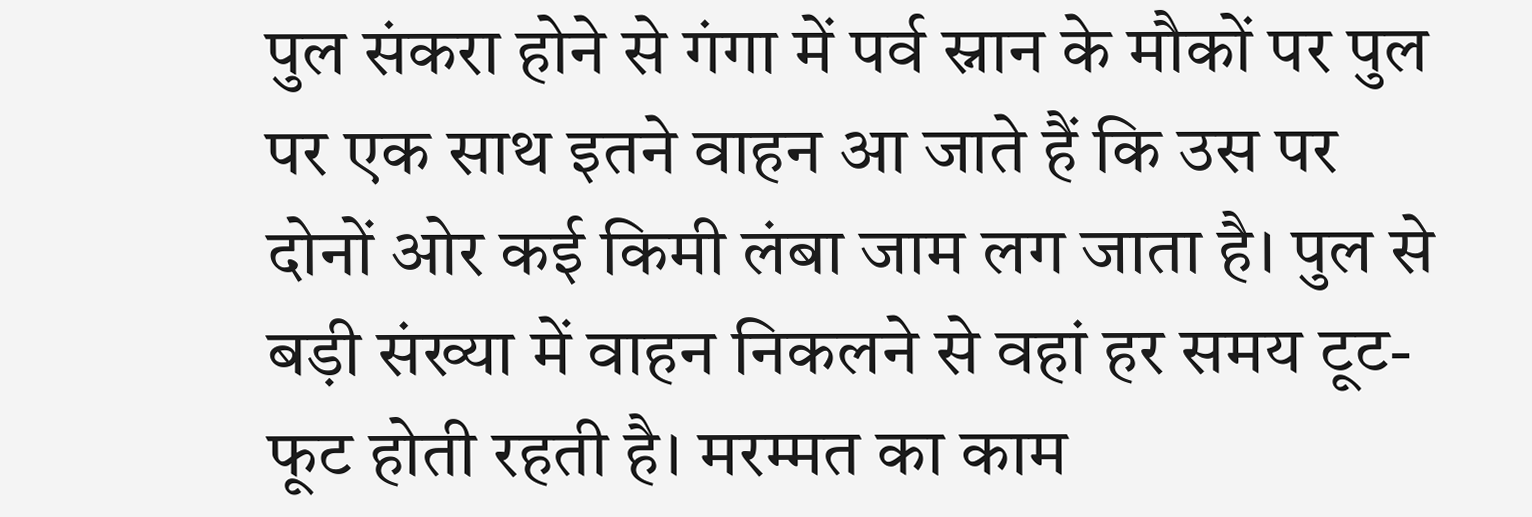पुल संकरा होने से गंगा में पर्व स्नान के मौकों पर पुल पर एक साथ इतने वाहन आ जाते हैं कि उस पर दोनों ओर कई किमी लंबा जाम लग जाता है। पुल से बड़ी संख्या में वाहन निकलने से वहां हर समय टूट-फूट होती रहती है। मरम्मत का काम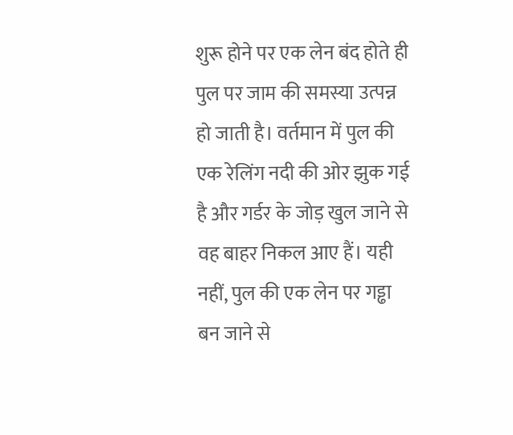शुरू होने पर एक लेन बंद होते ही पुल पर जाम की समस्या उत्पन्न हो जाती है। वर्तमान में पुल की एक रेलिंग नदी की ओर झुक गई है और गर्डर के जोड़ खुल जाने से वह बाहर निकल आए हैं। यही नहीं, पुल की एक लेन पर गड्ढा बन जाने से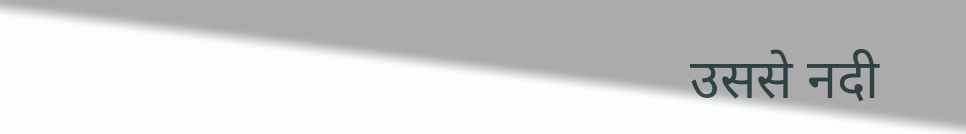उससे नदी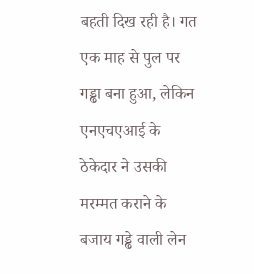बहती दिख रही है। गत एक माह से पुल पर गड्ढा बना हुआ, लेकिन एनएचएआई के ठेकेदार ने उसकी मरम्मत कराने के बजाय गड्ढे वाली लेन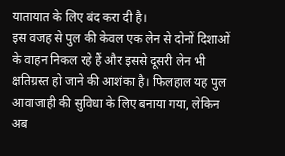यातायात के लिए बंद करा दी है।
इस वजह से पुल की केवल एक लेन से दोनों दिशाओं के वाहन निकल रहे हैं और इससे दूसरी लेन भी क्षतिग्रस्त हो जाने की आशंका है। फिलहाल यह पुल आवाजाही की सुविधा के लिए बनाया गया, लेकिन अब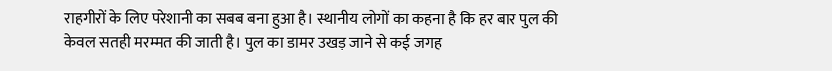राहगीरों के लिए परेशानी का सबब बना हुआ है। स्थानीय लोगों का कहना है कि हर बार पुल की केवल सतही मरम्मत की जाती है। पुल का डामर उखड़ जाने से कई जगह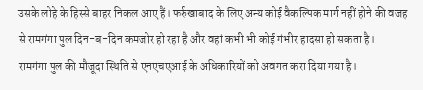उसके लोहे के हिस्से बाहर निकल आए हैं। फर्रुखाबाद के लिए अन्य कोई वैकल्पिक मार्ग नहीं होने की वजह से रामगंगा पुल दिन-ब-दिन कमजोर हो रहा है और वहां कभी भी कोई गंभीर हादसा हो सकता है।
रामगंगा पुल की मौजूदा स्थिति से एनएचएआई के अधिकारियों को अवगत करा दिया गया है।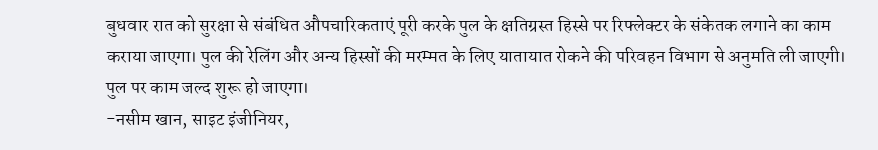बुधवार रात को सुरक्षा से संबंधित औपचारिकताएं पूरी करके पुल के क्षतिग्रस्त हिस्से पर रिफ्लेक्टर के संकेतक लगाने का काम कराया जाएगा। पुल की रेलिंग और अन्य हिस्सों की मरम्मत के लिए यातायात रोकने की परिवहन विभाग से अनुमति ली जाएगी। पुल पर काम जल्द शुरू हो जाएगा।
-नसीम खान, साइट इंजीनियर,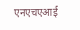एनएचएआई